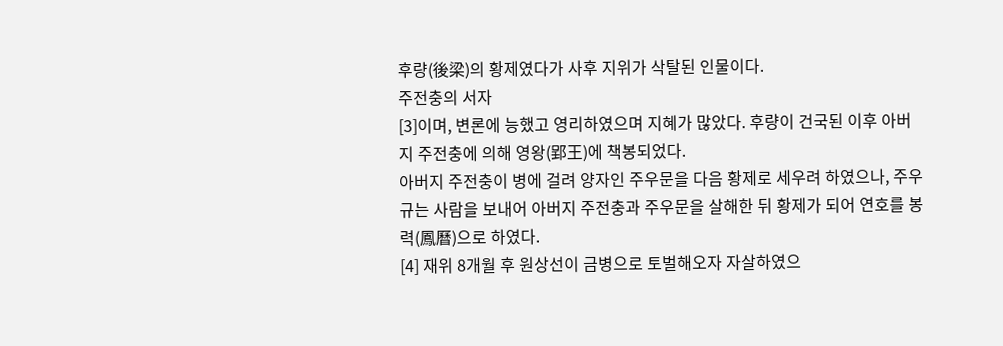후량(後梁)의 황제였다가 사후 지위가 삭탈된 인물이다.
주전충의 서자
[3]이며, 변론에 능했고 영리하였으며 지혜가 많았다. 후량이 건국된 이후 아버지 주전충에 의해 영왕(郢王)에 책봉되었다.
아버지 주전충이 병에 걸려 양자인 주우문을 다음 황제로 세우려 하였으나, 주우규는 사람을 보내어 아버지 주전충과 주우문을 살해한 뒤 황제가 되어 연호를 봉력(鳳曆)으로 하였다.
[4] 재위 8개월 후 원상선이 금병으로 토벌해오자 자살하였으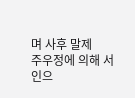며 사후 말제
주우정에 의해 서인으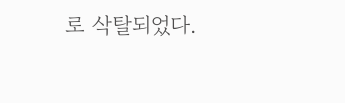로 삭탈되었다.